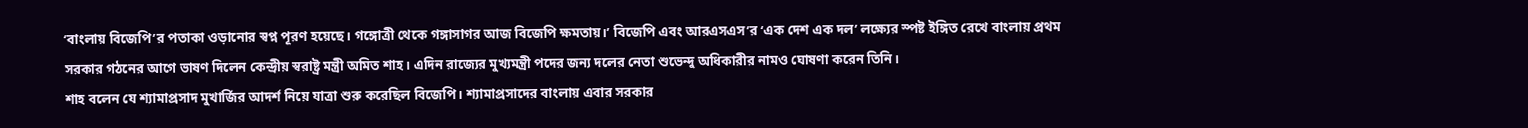‘বাংলায় বিজেপি’র পতাকা ওড়ানোর স্বপ্ন পূরণ হয়েছে। গঙ্গোত্রী থেকে গঙ্গাসাগর আজ বিজেপি ক্ষমতায়।’ বিজেপি এবং আরএসএস’র ‘এক দেশ এক দল’ লক্ষ্যের স্পষ্ট ইঙ্গিত রেখে বাংলায় প্রথম সরকার গঠনের আগে ভাষণ দিলেন কেন্দ্রীয় স্বরাষ্ট্র মন্ত্রী অমিত শাহ। এদিন রাজ্যের মুখ্যমন্ত্রী পদের জন্য দলের নেতা শুভেন্দু অধিকারীর নামও ঘোষণা করেন তিনি।
শাহ বলেন যে শ্যামাপ্রসাদ মুখার্জির আদর্শ নিয়ে যাত্রা শুরু করেছিল বিজেপি। শ্যামাপ্রসাদের বাংলায় এবার সরকার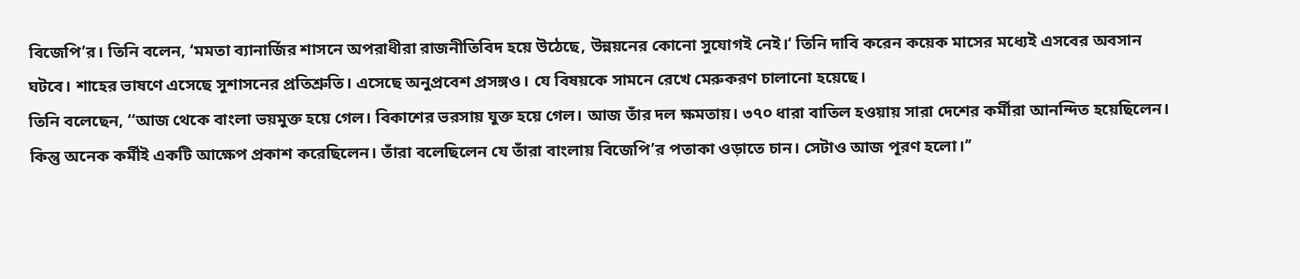বিজেপি’র। তিনি বলেন, ‘মমতা ব্যানার্জির শাসনে অপরাধীরা রাজনীতিবিদ হয়ে উঠেছে, উন্নয়নের কোনো সুযোগই নেই।‘ তিনি দাবি করেন কয়েক মাসের মধ্যেই এসবের অবসান ঘটবে। শাহের ভাষণে এসেছে সুশাসনের প্রতিশ্রুতি। এসেছে অনুপ্রবেশ প্রসঙ্গও। যে বিষয়কে সামনে রেখে মেরুকরণ চালানো হয়েছে।
তিনি বলেছেন, ‘‘আজ থেকে বাংলা ভয়মুক্ত হয়ে গেল। বিকাশের ভরসায় যুক্ত হয়ে গেল। আজ তাঁর দল ক্ষমতায়। ৩৭০ ধারা বাতিল হওয়ায় সারা দেশের কর্মীরা আনন্দিত হয়েছিলেন। কিন্তু অনেক কর্মীই একটি আক্ষেপ প্রকাশ করেছিলেন। তাঁরা বলেছিলেন যে তাঁরা বাংলায় বিজেপি’র পতাকা ওড়াতে চান। সেটাও আজ পূরণ হলো।’’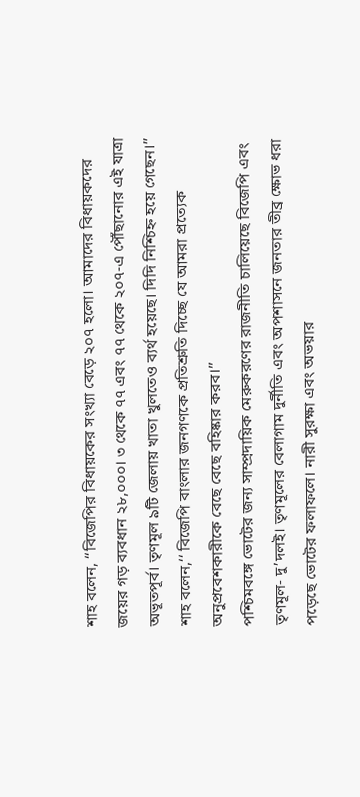শাহ বলেন, ‘‘বিজেপির বিধায়কের সংখ্যা বেড়ে ২০৭ হলো। আমাদের বিধায়কদের জয়ের গড় ব্যবধান ২৮,০০০। ৩ থেকে ৭৭ এবং ৭৭ থেকে ২০৭-এ পৌঁছানোর এই যাত্রা অভূতপূর্ব। তৃণমূল ৯টি জেলায় খাতা খুলতেও ব্যর্থ হয়েছে। দিদি নিশ্চিহ্ন হয়ে গেছেন।’’ শাহ বলেন,‘‘ বিজেপি বাংলার জনগণকে প্রতিশ্রুতি দিচ্ছে যে আমরা প্রত্যেক অনুপ্রবেশকারীকে বেছে বেছে বহিষ্কার করব।’’
পশ্চিমবঙ্গে ভোটের জন্য সাম্প্রদায়িক মেরুকরণের রাজনীতি চালিয়েছে বিজেপি এবং তৃণমূল- দু’দলই। তৃণমূলের বেলাগাম দুর্নীতি এবং অপশাসনে জনতার তীব্র ক্ষোভ ধরা পড়েছে ভোটের ফলাফলে। নারী সুরক্ষা এবং অভয়ার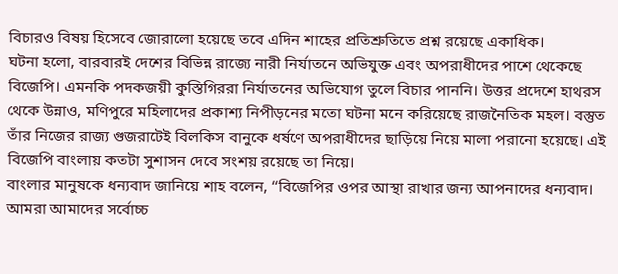বিচারও বিষয় হিসেবে জোরালো হয়েছে তবে এদিন শাহের প্রতিশ্রুতিতে প্রশ্ন রয়েছে একাধিক।
ঘটনা হলো, বারবারই দেশের বিভিন্ন রাজ্যে নারী নির্যাতনে অভিযুক্ত এবং অপরাধীদের পাশে থেকেছে বিজেপি। এমনকি পদকজয়ী কুস্তিগিররা নির্যাতনের অভিযোগ তুলে বিচার পাননি। উত্তর প্রদেশে হাথরস থেকে উন্নাও, মণিপুরে মহিলাদের প্রকাশ্য নিপীড়নের মতো ঘটনা মনে করিয়েছে রাজনৈতিক মহল। বস্তুত তাঁর নিজের রাজ্য গুজরাটেই বিলকিস বানুকে ধর্ষণে অপরাধীদের ছাড়িয়ে নিয়ে মালা পরানো হয়েছে। এই বিজেপি বাংলায় কতটা সুশাসন দেবে সংশয় রয়েছে তা নিয়ে।
বাংলার মানুষকে ধন্যবাদ জানিয়ে শাহ বলেন, ‘‘বিজেপির ওপর আস্থা রাখার জন্য আপনাদের ধন্যবাদ। আমরা আমাদের সর্বোচ্চ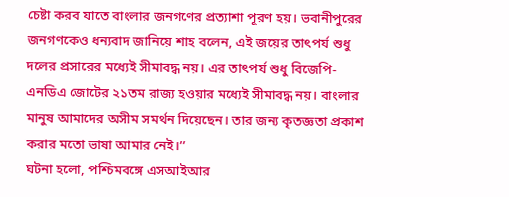চেষ্টা করব যাতে বাংলার জনগণের প্রত্যাশা পূরণ হয়। ভবানীপুরের জনগণকেও ধন্যবাদ জানিয়ে শাহ বলেন, এই জয়ের তাৎপর্য শুধু দলের প্রসারের মধ্যেই সীমাবদ্ধ নয়। এর তাৎপর্য শুধু বিজেপি-এনডিএ জোটের ২১তম রাজ্য হওয়ার মধ্যেই সীমাবদ্ধ নয়। বাংলার মানুষ আমাদের অসীম সমর্থন দিয়েছেন। তার জন্য কৃতজ্ঞতা প্রকাশ করার মতো ভাষা আমার নেই।’’
ঘটনা হলো, পশ্চিমবঙ্গে এসআইআর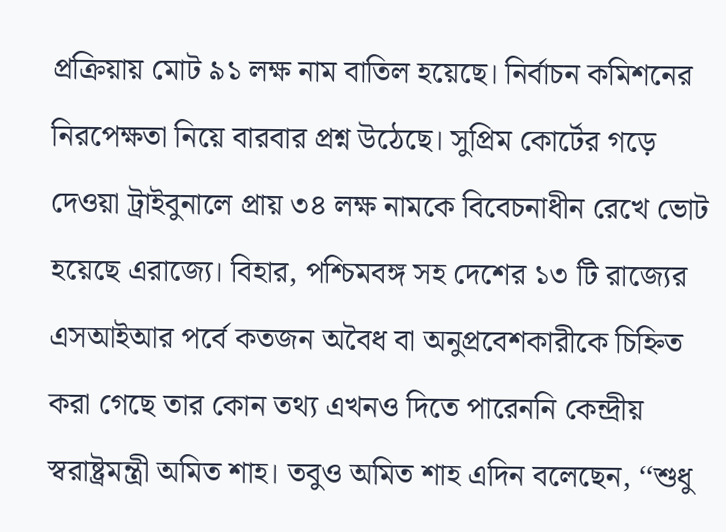প্রক্রিয়ায় মোট ৯১ লক্ষ নাম বাতিল হয়েছে। নির্বাচন কমিশনের নিরপেক্ষতা নিয়ে বারবার প্রশ্ন উঠেছে। সুপ্রিম কোর্টের গড়ে দেওয়া ট্রাইবুনালে প্রায় ৩৪ লক্ষ নামকে বিবেচনাধীন রেখে ভোট হয়েছে এরাজ্যে। বিহার, পশ্চিমবঙ্গ সহ দেশের ১৩ টি রাজ্যের এসআইআর পর্বে কতজন অবৈধ বা অনুপ্রবেশকারীকে চিহ্নিত করা গেছে তার কোন তথ্য এখনও দিতে পারেননি কেন্দ্রীয় স্বরাষ্ট্রমন্ত্রী অমিত শাহ। তবুও অমিত শাহ এদিন বলেছেন, ‘‘শুধু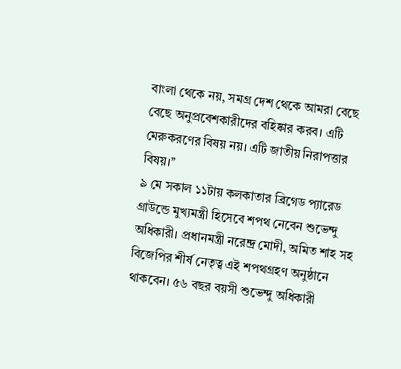বাংলা থেকে নয়, সমগ্র দেশ থেকে আমরা বেছে বেছে অনুপ্রবেশকারীদের বহিষ্কার করব। এটি মেরুকরণের বিষয় নয়। এটি জাতীয় নিরাপত্তার বিষয়।’’
৯ মে সকাল ১১টায় কলকাতার ব্রিগেড প্যারেড গ্রাউন্ডে মুখ্যমন্ত্রী হিসেবে শপথ নেবেন শুভেন্দু অধিকারী। প্রধানমন্ত্রী নরেন্দ্র মোদী, অমিত শাহ সহ বিজেপির শীর্ষ নেতৃত্ব এই শপথগ্রহণ অনুষ্ঠানে থাকবেন। ৫৬ বছর বয়সী শুভেন্দু অধিকারী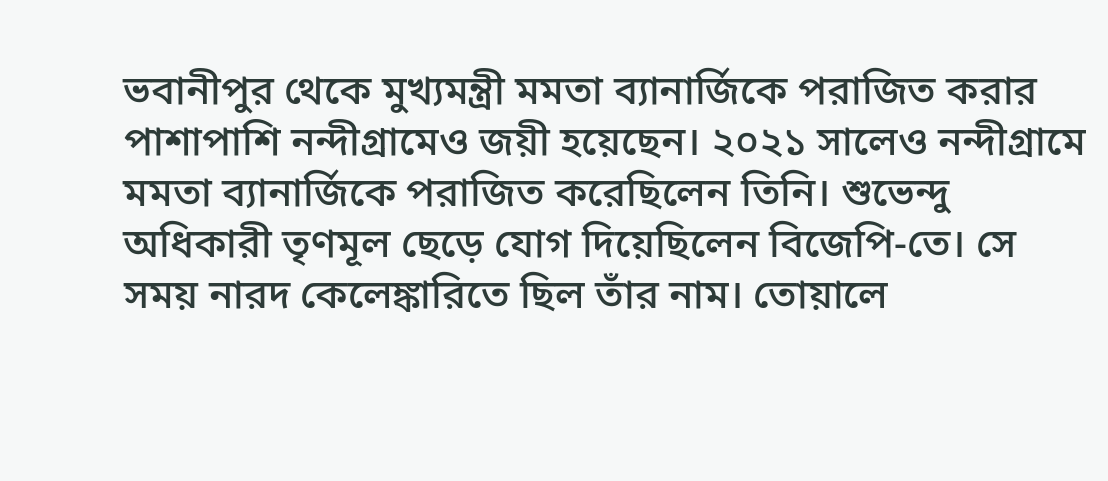ভবানীপুর থেকে মুখ্যমন্ত্রী মমতা ব্যানার্জিকে পরাজিত করার পাশাপাশি নন্দীগ্রামেও জয়ী হয়েছেন। ২০২১ সালেও নন্দীগ্রামে মমতা ব্যানার্জিকে পরাজিত করেছিলেন তিনি। শুভেন্দু অধিকারী তৃণমূল ছেড়ে যোগ দিয়েছিলেন বিজেপি-তে। সে সময় নারদ কেলেঙ্কারিতে ছিল তাঁর নাম। তোয়ালে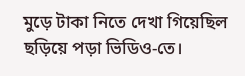মুড়ে টাকা নিতে দেখা গিয়েছিল ছড়িয়ে পড়া ভিডিও-তে।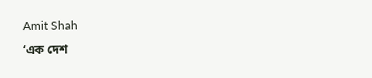Amit Shah
‘এক দেশ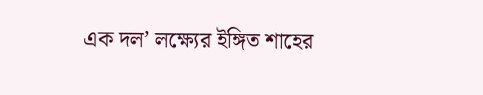এক দল’ লক্ষ্যের ইঙ্গিত শাহের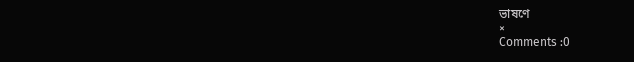ভাষণে
×
Comments :0